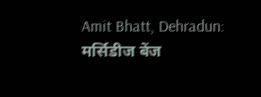Amit Bhatt, Dehradun: मर्सिडीज बेंज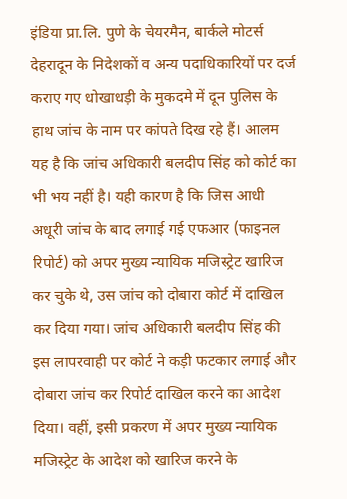इंडिया प्रा.लि. पुणे के चेयरमैन, बार्कले मोटर्स देहरादून के निदेशकों व अन्य पदाधिकारियों पर दर्ज कराए गए धोखाधड़ी के मुकदमे में दून पुलिस के हाथ जांच के नाम पर कांपते दिख रहे हैं। आलम यह है कि जांच अधिकारी बलदीप सिंह को कोर्ट का भी भय नहीं है। यही कारण है कि जिस आधी अधूरी जांच के बाद लगाई गई एफआर (फाइनल रिपोर्ट) को अपर मुख्य न्यायिक मजिस्ट्रेट खारिज कर चुके थे, उस जांच को दोबारा कोर्ट में दाखिल कर दिया गया। जांच अधिकारी बलदीप सिंह की इस लापरवाही पर कोर्ट ने कड़ी फटकार लगाई और दोबारा जांच कर रिपोर्ट दाखिल करने का आदेश दिया। वहीं, इसी प्रकरण में अपर मुख्य न्यायिक मजिस्ट्रेट के आदेश को खारिज करने के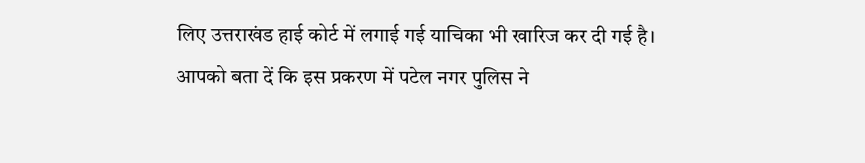लिए उत्तराखंड हाई कोर्ट में लगाई गई याचिका भी खारिज कर दी गई है।
आपको बता दें कि इस प्रकरण में पटेल नगर पुलिस ने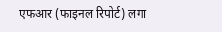एफआर (फाइनल रिपोर्ट) लगा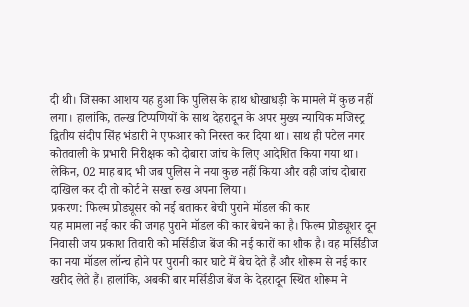दी थी। जिसका आशय यह हुआ कि पुलिस के हाथ धोखाधड़ी के मामले में कुछ नहीं लगा। हालांकि, तल्ख टिप्पणियों के साथ देहरादून के अपर मुख्य न्यायिक मजिस्ट्र द्वितीय संदीप सिंह भंडारी ने एफआर को निरस्त कर दिया था। साथ ही पटेल नगर कोतवाली के प्रभारी निरीक्षक को दोबारा जांच के लिए आदेशित किया गया था। लेकिन, 02 माह बाद भी जब पुलिस ने नया कुछ नहीं किया और वही जांच दोबारा दाखिल कर दी तो कोर्ट ने सख्त रुख अपना लिया।
प्रकरण: फिल्म प्रोड्यूसर को नई बताकर बेची पुराने मॉडल की कार
यह मामला नई कार की जगह पुराने मॉडल की कार बेचने का है। फिल्म प्रोड्यूशर दून निवासी जय प्रकाश तिवारी को मर्सिडीज बेंज की नई कारों का शौक है। वह मर्सिडीज का नया मॉडल लॉन्च होने पर पुरानी कार घाटे में बेच देते हैं और शोरूम से नई कार खरीद लेते हैं। हालांकि, अबकी बार मर्सिडीज बेंज के देहरादून स्थित शोरूम ने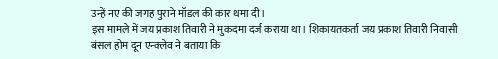उन्हें नए की जगह पुराने मॉडल की कार थमा दी।
इस मामले में जय प्रकाश तिवारी ने मुकदमा दर्ज कराया था। शिकायतकर्ता जय प्रकाश तिवारी निवासी बंसल होम दून एन्क्लेव ने बताया कि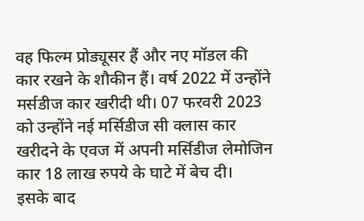वह फिल्म प्रोड्यूसर हैं और नए मॉडल की कार रखने के शौकीन हैं। वर्ष 2022 में उन्होंने मर्सडीज कार खरीदी थी। 07 फरवरी 2023 को उन्होंने नई मर्सिडीज सी क्लास कार खरीदने के एवज में अपनी मर्सिडीज लेमोजिन कार 18 लाख रुपये के घाटे में बेच दी।
इसके बाद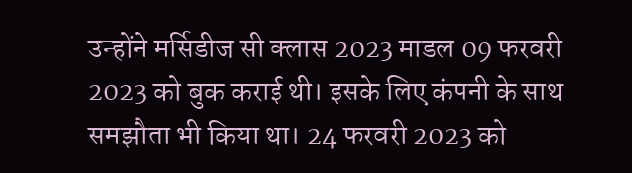उन्होंने मर्सिडीज सी क्लास 2023 माडल 09 फरवरी 2023 को बुक कराई थी। इसके लिए कंपनी के साथ समझौता भी किया था। 24 फरवरी 2023 को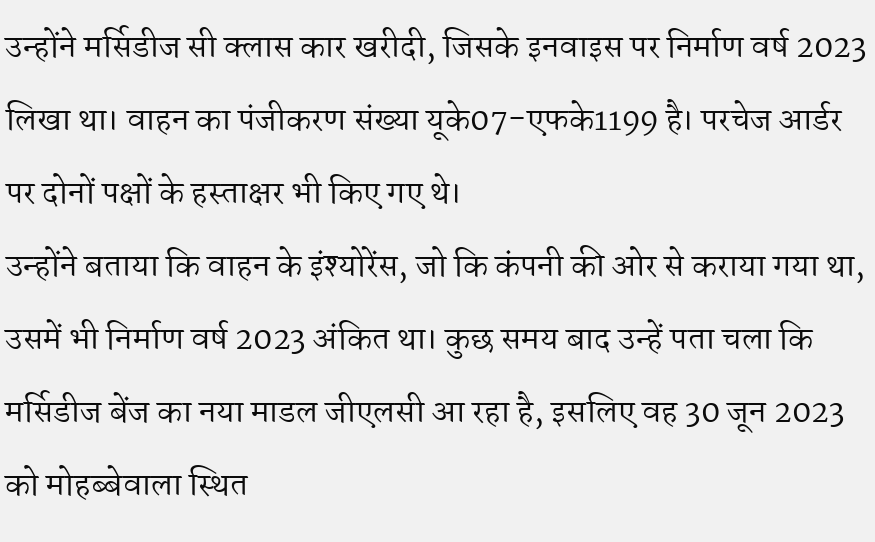उन्होंने मर्सिडीज सी क्लास कार खरीदी, जिसके इनवाइस पर निर्माण वर्ष 2023 लिखा था। वाहन का पंजीकरण संख्या यूके07-एफके1199 है। परचेज आर्डर पर दोनों पक्षों के हस्ताक्षर भी किए गए थे।
उन्होंने बताया कि वाहन के इंश्योरेंस, जो कि कंपनी की ओर से कराया गया था, उसमें भी निर्माण वर्ष 2023 अंकित था। कुछ समय बाद उन्हें पता चला कि मर्सिडीज बेंज का नया माडल जीएलसी आ रहा है, इसलिए वह 30 जून 2023 को मोहब्बेवाला स्थित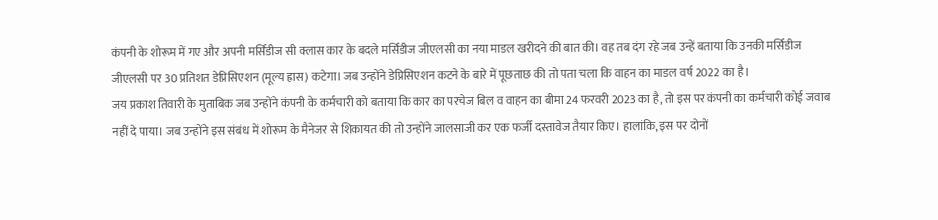कंपनी के शोरूम में गए और अपनी मर्सिडीज सी क्लास कार के बदले मर्सिडीज जीएलसी का नया माडल खरीदने की बात की। वह तब दंग रहे जब उन्हें बताया कि उनकी मर्सिडीज जीएलसी पर 30 प्रतिशत डेप्रिसिएशन (मूल्य ह्रास) कटेगा। जब उन्होंने डेप्रिसिएशन कटने के बारे में पूछताछ की तो पता चला कि वाहन का माडल वर्ष 2022 का है।
जय प्रकाश तिवारी के मुताबिक जब उन्होंने कंपनी के कर्मचारी को बताया कि कार का परचेज बिल व वाहन का बीमा 24 फरवरी 2023 का है, तो इस पर कंपनी का कर्मचारी कोई जवाब नहीं दे पाया। जब उन्होंने इस संबंध में शोरूम के मैनेजर से शिकायत की तो उन्होंने जालसाजी कर एक फर्जी दस्तावेज तैयार किए। हालांकि, इस पर दोनों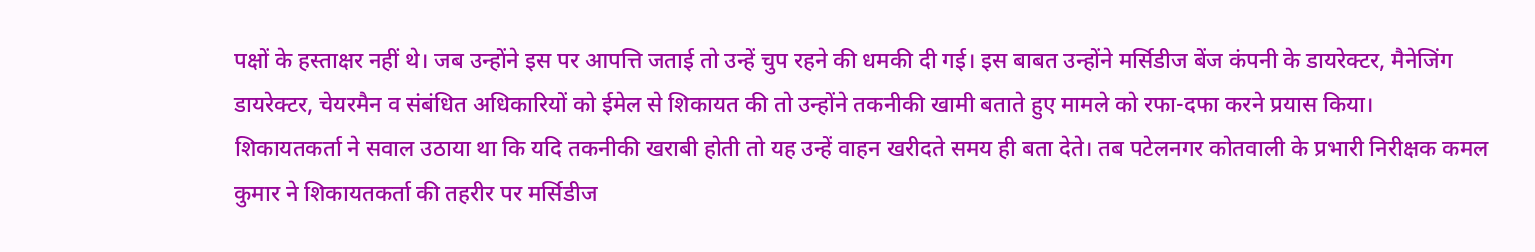पक्षों के हस्ताक्षर नहीं थे। जब उन्होंने इस पर आपत्ति जताई तो उन्हें चुप रहने की धमकी दी गई। इस बाबत उन्होंने मर्सिडीज बेंज कंपनी के डायरेक्टर, मैनेजिंग डायरेक्टर, चेयरमैन व संबंधित अधिकारियों को ईमेल से शिकायत की तो उन्होंने तकनीकी खामी बताते हुए मामले को रफा-दफा करने प्रयास किया।
शिकायतकर्ता ने सवाल उठाया था कि यदि तकनीकी खराबी होती तो यह उन्हें वाहन खरीदते समय ही बता देते। तब पटेलनगर कोतवाली के प्रभारी निरीक्षक कमल कुमार ने शिकायतकर्ता की तहरीर पर मर्सिडीज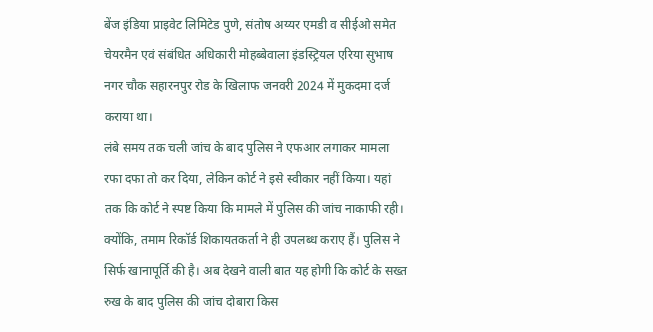बेंज इंडिया प्राइवेट लिमिटेड पुणे, संतोष अय्यर एमडी व सीईओ समेत चेयरमैन एवं संबंधित अधिकारी मोहब्बेवाला इंडस्ट्रियल एरिया सुभाष नगर चौक सहारनपुर रोड के खिलाफ जनवरी 2024 में मुकदमा दर्ज कराया था।
लंबे समय तक चली जांच के बाद पुलिस ने एफआर लगाकर मामला रफा दफा तो कर दिया, लेकिन कोर्ट ने इसे स्वीकार नहीं किया। यहां तक कि कोर्ट ने स्पष्ट किया कि मामले में पुलिस की जांच नाकाफी रही। क्योंकि, तमाम रिकॉर्ड शिकायतकर्ता ने ही उपलब्ध कराए हैं। पुलिस ने सिर्फ खानापूर्ति की है। अब देखने वाली बात यह होगी कि कोर्ट के सख्त रुख के बाद पुलिस की जांच दोबारा किस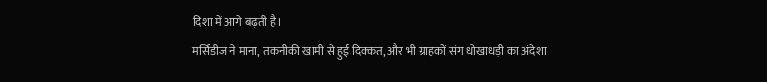दिशा में आगे बढ़ती है।
मर्सिडीज ने माना, तकनीकी खामी से हुई दिक्कत, और भी ग्राहकों संग धोखाधड़ी का अंदेशा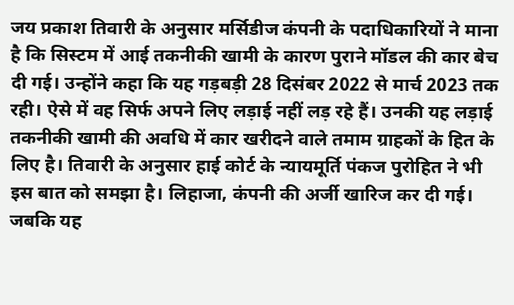जय प्रकाश तिवारी के अनुसार मर्सिडीज कंपनी के पदाधिकारियों ने माना है कि सिस्टम में आई तकनीकी खामी के कारण पुराने मॉडल की कार बेच दी गई। उन्होंने कहा कि यह गड़बड़ी 28 दिसंबर 2022 से मार्च 2023 तक रही। ऐसे में वह सिर्फ अपने लिए लड़ाई नहीं लड़ रहे हैं। उनकी यह लड़ाई तकनीकी खामी की अवधि में कार खरीदने वाले तमाम ग्राहकों के हित के लिए है। तिवारी के अनुसार हाई कोर्ट के न्यायमूर्ति पंकज पुरोहित ने भी इस बात को समझा है। लिहाजा, कंपनी की अर्जी खारिज कर दी गई। जबकि यह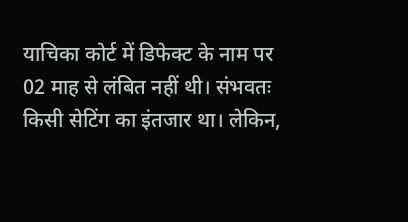याचिका कोर्ट में डिफेक्ट के नाम पर 02 माह से लंबित नहीं थी। संभवतः किसी सेटिंग का इंतजार था। लेकिन,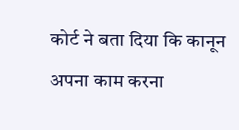कोर्ट ने बता दिया कि कानून अपना काम करना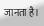जानता है।